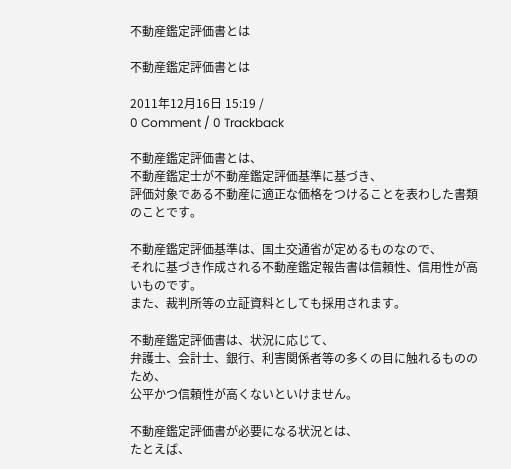不動産鑑定評価書とは

不動産鑑定評価書とは

2011年12月16日 15:19 /
0 Comment / 0 Trackback

不動産鑑定評価書とは、
不動産鑑定士が不動産鑑定評価基準に基づき、
評価対象である不動産に適正な価格をつけることを表わした書類のことです。

不動産鑑定評価基準は、国土交通省が定めるものなので、
それに基づき作成される不動産鑑定報告書は信頼性、信用性が高いものです。
また、裁判所等の立証資料としても採用されます。

不動産鑑定評価書は、状況に応じて、
弁護士、会計士、銀行、利害関係者等の多くの目に触れるもののため、
公平かつ信頼性が高くないといけません。

不動産鑑定評価書が必要になる状況とは、
たとえば、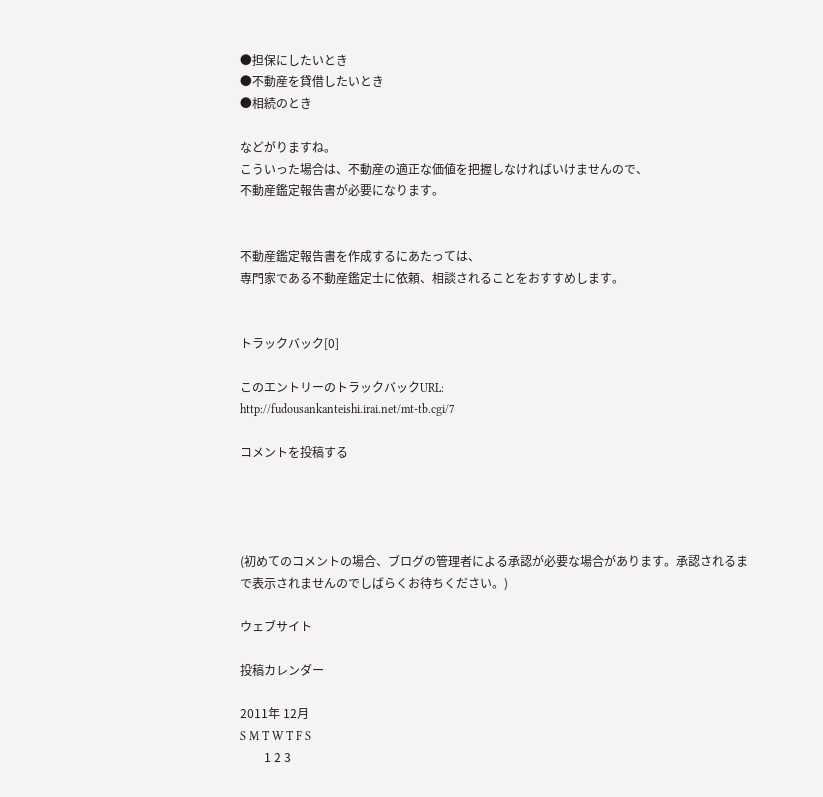●担保にしたいとき
●不動産を貸借したいとき
●相続のとき

などがりますね。
こういった場合は、不動産の適正な価値を把握しなければいけませんので、
不動産鑑定報告書が必要になります。


不動産鑑定報告書を作成するにあたっては、
専門家である不動産鑑定士に依頼、相談されることをおすすめします。


トラックバック[0]

このエントリーのトラックバックURL:
http://fudousankanteishi.irai.net/mt-tb.cgi/7

コメントを投稿する




(初めてのコメントの場合、ブログの管理者による承認が必要な場合があります。承認されるまで表示されませんのでしばらくお待ちください。)

ウェブサイト

投稿カレンダー

2011年 12月
S M T W T F S
        1 2 3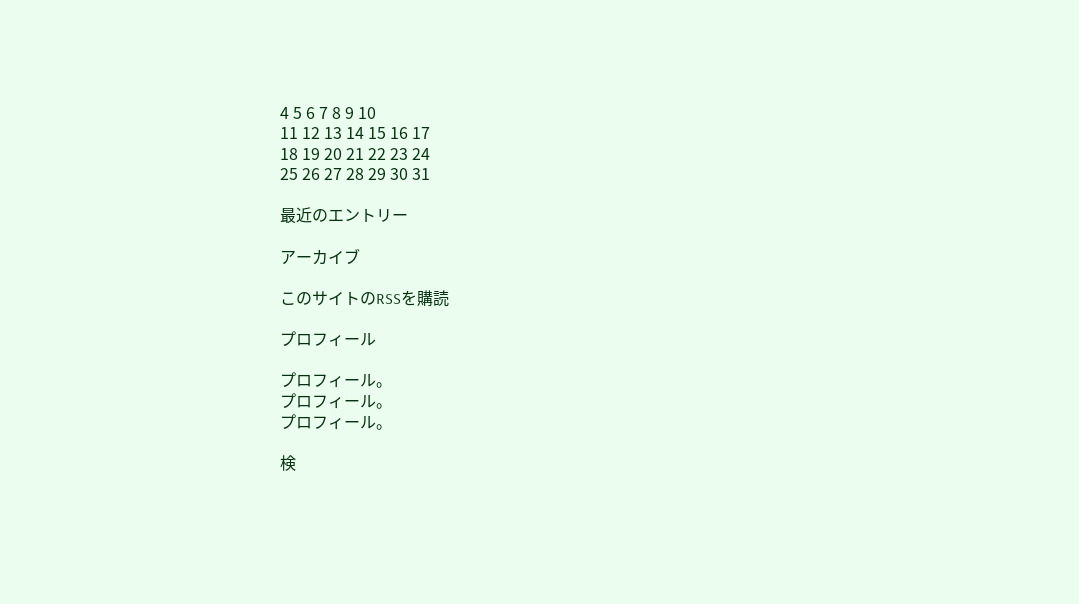4 5 6 7 8 9 10
11 12 13 14 15 16 17
18 19 20 21 22 23 24
25 26 27 28 29 30 31

最近のエントリー

アーカイブ

このサイトのRSSを購読

プロフィール

プロフィール。
プロフィール。
プロフィール。

検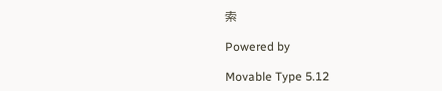索

Powered by

Movable Type 5.12